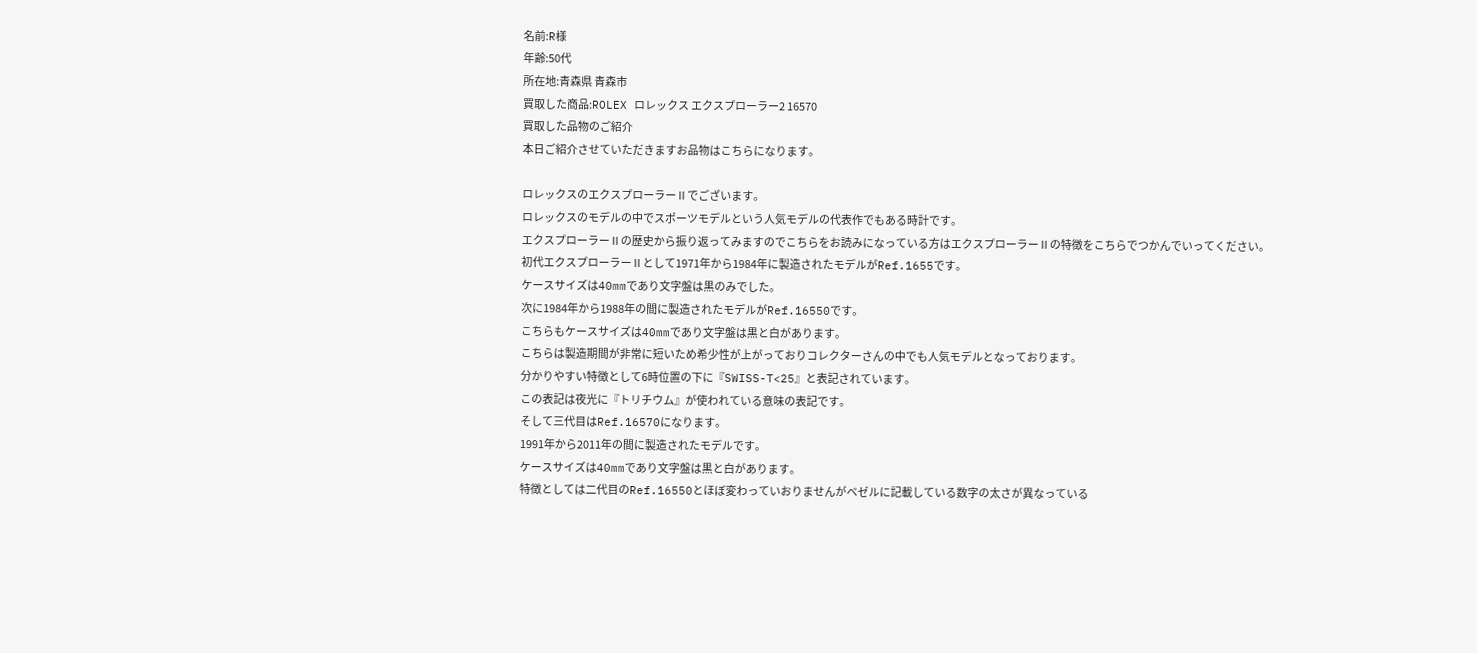名前:R様
年齢:50代
所在地:青森県 青森市
買取した商品:ROLEX ロレックス エクスプローラー2 16570
買取した品物のご紹介
本日ご紹介させていただきますお品物はこちらになります。

ロレックスのエクスプローラーⅡでございます。
ロレックスのモデルの中でスポーツモデルという人気モデルの代表作でもある時計です。
エクスプローラーⅡの歴史から振り返ってみますのでこちらをお読みになっている方はエクスプローラーⅡの特徴をこちらでつかんでいってください。
初代エクスプローラーⅡとして1971年から1984年に製造されたモデルがRef.1655です。
ケースサイズは40mmであり文字盤は黒のみでした。
次に1984年から1988年の間に製造されたモデルがRef.16550です。
こちらもケースサイズは40mmであり文字盤は黒と白があります。
こちらは製造期間が非常に短いため希少性が上がっておりコレクターさんの中でも人気モデルとなっております。
分かりやすい特徴として6時位置の下に『SWISS-T<25』と表記されています。
この表記は夜光に『トリチウム』が使われている意味の表記です。
そして三代目はRef.16570になります。
1991年から2011年の間に製造されたモデルです。
ケースサイズは40mmであり文字盤は黒と白があります。
特徴としては二代目のRef.16550とほぼ変わっていおりませんがベゼルに記載している数字の太さが異なっている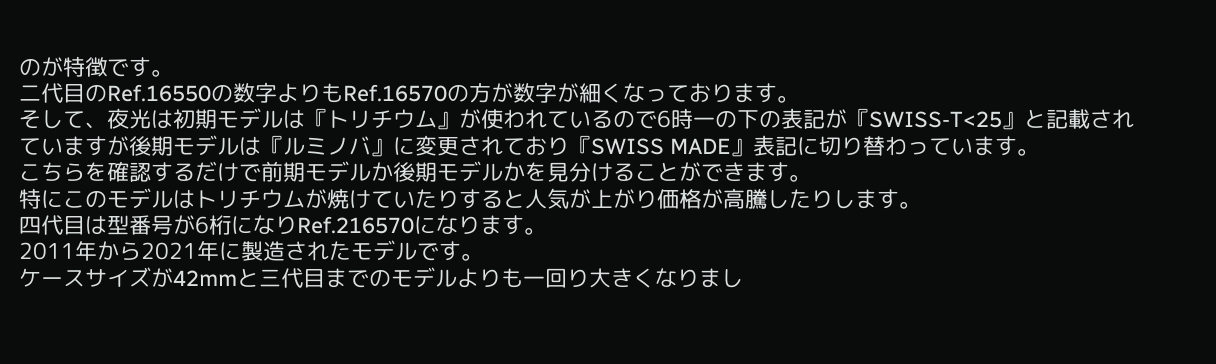のが特徴です。
二代目のRef.16550の数字よりもRef.16570の方が数字が細くなっております。
そして、夜光は初期モデルは『トリチウム』が使われているので6時一の下の表記が『SWISS-T<25』と記載されていますが後期モデルは『ルミノバ』に変更されており『SWISS MADE』表記に切り替わっています。
こちらを確認するだけで前期モデルか後期モデルかを見分けることができます。
特にこのモデルはトリチウムが焼けていたりすると人気が上がり価格が高騰したりします。
四代目は型番号が6桁になりRef.216570になります。
2011年から2021年に製造されたモデルです。
ケースサイズが42mmと三代目までのモデルよりも一回り大きくなりまし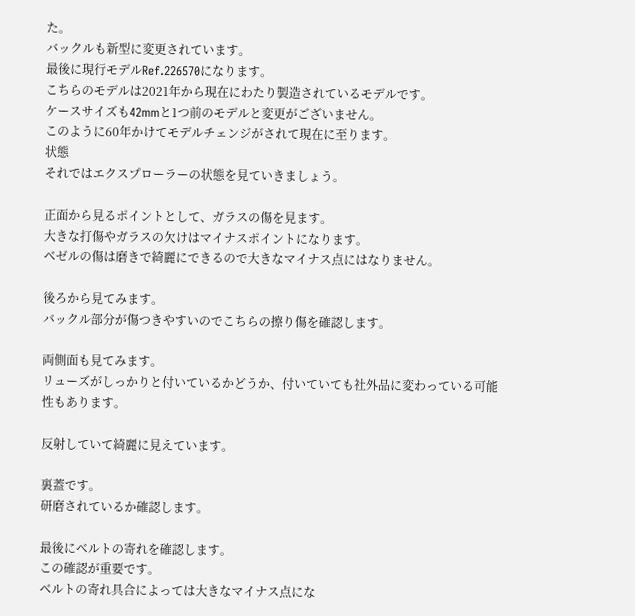た。
バックルも新型に変更されています。
最後に現行モデルRef.226570になります。
こちらのモデルは2021年から現在にわたり製造されているモデルです。
ケースサイズも42mmと1つ前のモデルと変更がございません。
このように60年かけてモデルチェンジがされて現在に至ります。
状態
それではエクスプローラーの状態を見ていきましょう。

正面から見るポイントとして、ガラスの傷を見ます。
大きな打傷やガラスの欠けはマイナスポイントになります。
ベゼルの傷は磨きで綺麗にできるので大きなマイナス点にはなりません。

後ろから見てみます。
バックル部分が傷つきやすいのでこちらの擦り傷を確認します。

両側面も見てみます。
リューズがしっかりと付いているかどうか、付いていても社外品に変わっている可能性もあります。

反射していて綺麗に見えています。

裏蓋です。
研磨されているか確認します。

最後にベルトの寄れを確認します。
この確認が重要です。
ベルトの寄れ具合によっては大きなマイナス点にな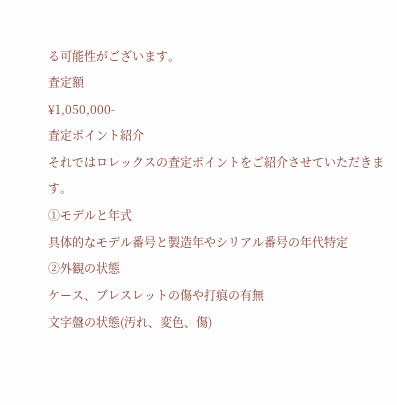る可能性がございます。
査定額
¥1,050,000-
査定ポイント紹介
それではロレックスの査定ポイントをご紹介させていただきます。
①モデルと年式
具体的なモデル番号と製造年やシリアル番号の年代特定
②外観の状態
ケース、ブレスレットの傷や打痕の有無
文字盤の状態(汚れ、変色、傷)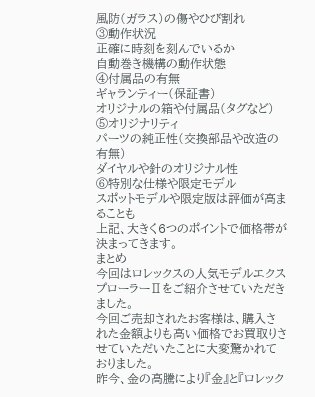風防(ガラス)の傷やひび割れ
③動作状況
正確に時刻を刻んでいるか
自動巻き機構の動作状態
④付属品の有無
ギャランティー(保証書)
オリジナルの箱や付属品(タグなど)
⑤オリジナリティ
パーツの純正性(交換部品や改造の有無)
ダイヤルや針のオリジナル性
⑥特別な仕様や限定モデル
スポットモデルや限定版は評価が高まることも
上記、大きく6つのポイントで価格帯が決まってきます。
まとめ
今回はロレックスの人気モデルエクスプローラーⅡをご紹介させていただきました。
今回ご売却されたお客様は、購入された金額よりも高い価格でお買取りさせていただいたことに大変驚かれておりました。
昨今、金の高騰により『金』と『ロレック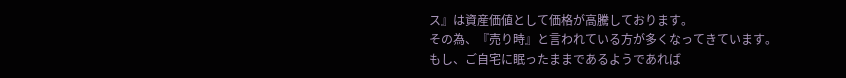ス』は資産価値として価格が高騰しております。
その為、『売り時』と言われている方が多くなってきています。
もし、ご自宅に眠ったままであるようであれば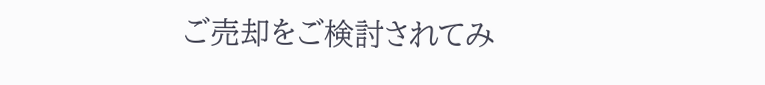ご売却をご検討されてみ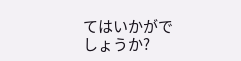てはいかがでしょうか?